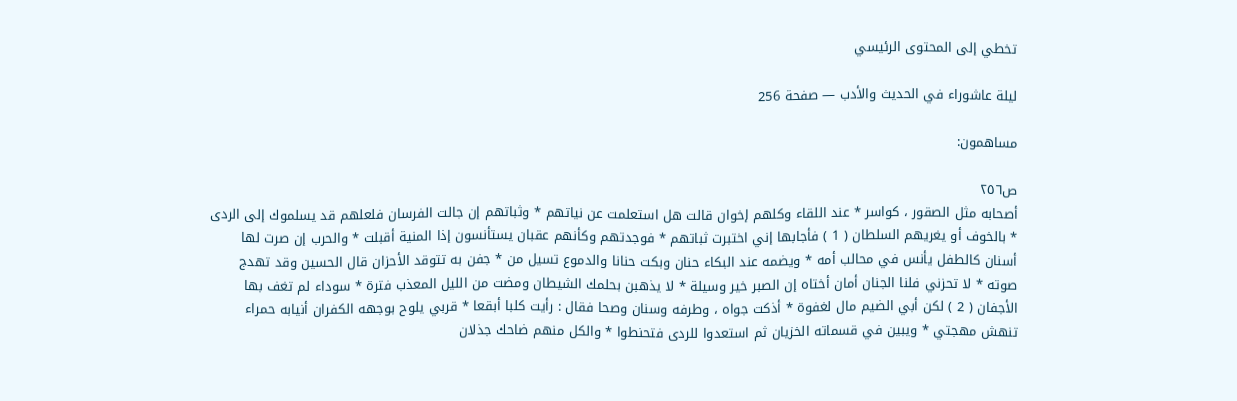تخطي إلى المحتوى الرئيسي

ليلة عاشوراء في الحديث والأدب — صفحة 256

مساهمون:

ص٢٥٦
أصحابه مثل الصقور ، كواسر * عند اللقاء وكلهم إخوان قالت هل استعلمت عن نياتهم * وثباتهم إن جالت الفرسان فلعلهم قد يسلموك إلى الردى * بالخوف أو يغريهم السلطان ( 1 ) فأجابها إني اختبرت ثباتهم * فوجدتهم وكأنهم عقبان يستأنسون إذا المنية أقبلت * والحرب إن صرت لها أسنان كالطفل يأنس في محالب أمه * ويضمه عند البكاء حنان وبكت حنانا والدموع تسيل من * جفن به تتوقد الأحزان قال الحسين وقد تهدج صوته * لا تحزني فلنا الجنان أمان أختاه إن الصبر خير وسيلة * لا يذهبن بحلمك الشيطان ومضت من الليل المعذب فترة * سوداء لم تغف بها الأجفان ( 2 ) لكن أبي الضيم مال لغفوة * أذكت جواه ، وطرفه وسنان وصحا فقال : رأيت كلبا أبقعا * قربي يلوح بوجهه الكفران أنيابه حمراء تنهش مهجتي * ويبين في قسماته الخزيان ثم استعدوا للردى فتحنطوا * والكل منهم ضاحك جذلان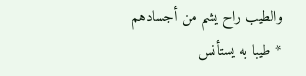والطيب راح يشم من أجسادهم * طيبا به يستأنس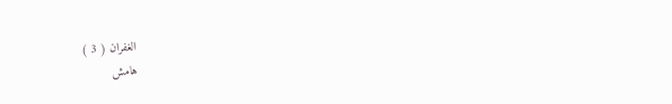الغفران ( 3 )
هامش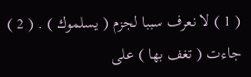( 1 ) لا نعرف سببا لجزم ( يسلموك ) . ( 2 ) جاءت ( تغف بها ) على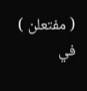( مفتعلن ) في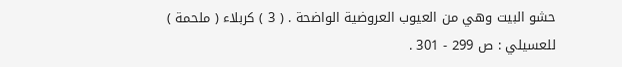حشو البيت وهي من العيوب العروضية الواضحة . ( 3 ) كربلاء ( ملحمة ) للعسيلي : ص 299 - 301 .